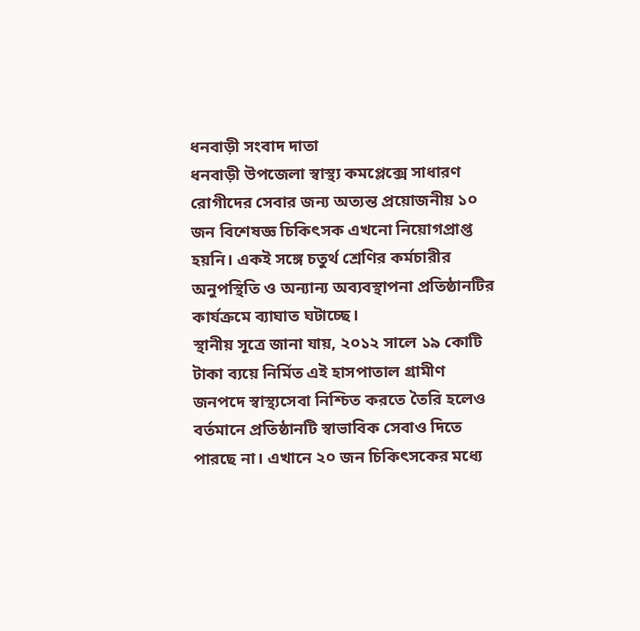ধনবাড়ী সংবাদ দাতা
ধনবাড়ী উপজেলা স্বাস্থ্য কমপ্লেক্সে সাধারণ রোগীদের সেবার জন্য অত্যন্ত প্রয়োজনীয় ১০ জন বিশেষজ্ঞ চিকিৎসক এখনো নিয়োগপ্রাপ্ত হয়নি। একই সঙ্গে চতুর্থ শ্রেণির কর্মচারীর অনুপস্থিতি ও অন্যান্য অব্যবস্থাপনা প্রতিষ্ঠানটির কার্যক্রমে ব্যাঘাত ঘটাচ্ছে।
স্থানীয় সূত্রে জানা যায়, ২০১২ সালে ১৯ কোটি টাকা ব্যয়ে নির্মিত এই হাসপাতাল গ্রামীণ জনপদে স্বাস্থ্যসেবা নিশ্চিত করতে তৈরি হলেও বর্তমানে প্রতিষ্ঠানটি স্বাভাবিক সেবাও দিতে পারছে না। এখানে ২০ জন চিকিৎসকের মধ্যে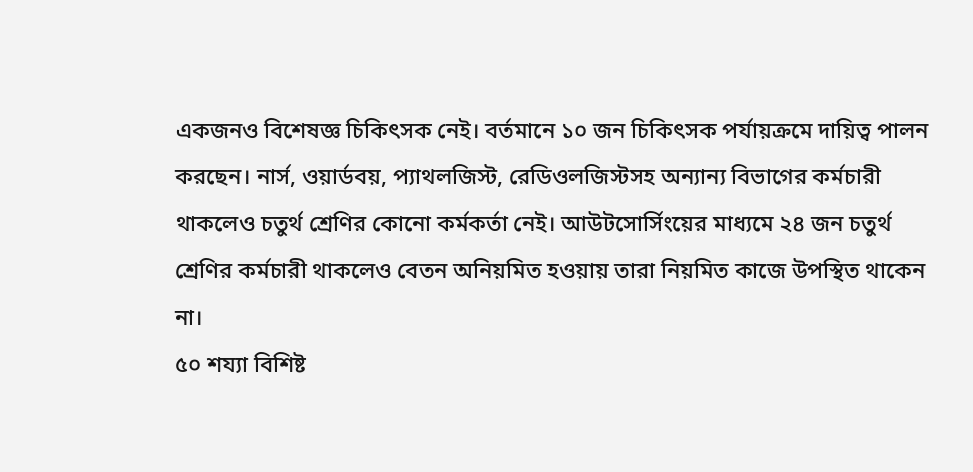একজনও বিশেষজ্ঞ চিকিৎসক নেই। বর্তমানে ১০ জন চিকিৎসক পর্যায়ক্রমে দায়িত্ব পালন করছেন। নার্স, ওয়ার্ডবয়, প্যাথলজিস্ট, রেডিওলজিস্টসহ অন্যান্য বিভাগের কর্মচারী থাকলেও চতুর্থ শ্রেণির কোনো কর্মকর্তা নেই। আউটসোর্সিংয়ের মাধ্যমে ২৪ জন চতুর্থ শ্রেণির কর্মচারী থাকলেও বেতন অনিয়মিত হওয়ায় তারা নিয়মিত কাজে উপস্থিত থাকেন না।
৫০ শয্যা বিশিষ্ট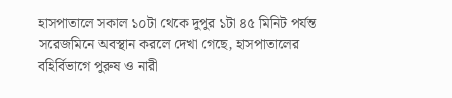হাসপাতালে সকাল ১০টা থেকে দুপুর ১টা ৪৫ মিনিট পর্যন্ত সরেজমিনে অবস্থান করলে দেখা গেছে, হাসপাতালের বহির্বিভাগে পুরুষ ও নারী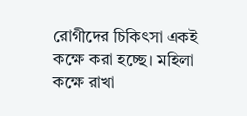রোগীদের চিকিৎসা একই কক্ষে করা হচ্ছে। মহিলা কক্ষে রাখা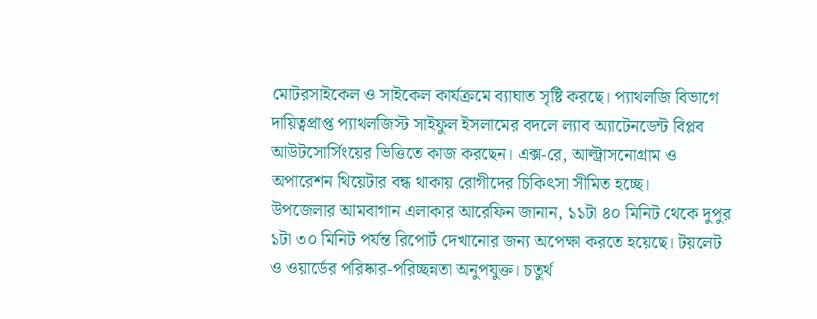মোটরসাইকেল ও সাইকেল কার্যক্রমে ব্যাঘাত সৃষ্টি করছে। প্যাথলজি বিভাগে দায়িত্বপ্রাপ্ত প্যাথলজিস্ট সাইফুল ইসলামের বদলে ল্যাব অ্যাটেনডেন্ট বিপ্লব আউটসোর্সিংয়ের ভিত্তিতে কাজ করছেন। এক্স-রে, আল্ট্রাসনোগ্রাম ও অপারেশন থিয়েটার বন্ধ থাকায় রোগীদের চিকিৎসা সীমিত হচ্ছে।
উপজেলার আমবাগান এলাকার আরেফিন জানান, ১১টা ৪০ মিনিট থেকে দুপুর ১টা ৩০ মিনিট পর্যন্ত রিপোর্ট দেখানোর জন্য অপেক্ষা করতে হয়েছে। টয়লেট ও ওয়ার্ডের পরিষ্কার-পরিচ্ছন্নতা অনুপযুক্ত। চতুর্থ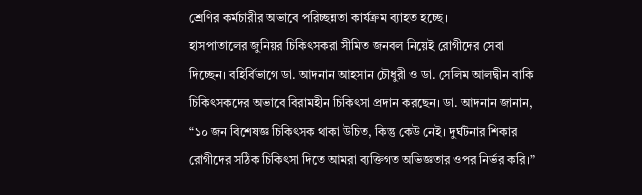শ্রেণির কর্মচারীর অভাবে পরিচ্ছন্নতা কার্যক্রম ব্যাহত হচ্ছে।
হাসপাতালের জুনিয়র চিকিৎসকরা সীমিত জনবল নিয়েই রোগীদের সেবা দিচ্ছেন। বহির্বিভাগে ডা. আদনান আহসান চৌধুরী ও ডা. সেলিম আলদ্বীন বাকি চিকিৎসকদের অভাবে বিরামহীন চিকিৎসা প্রদান করছেন। ডা. আদনান জানান, “১০ জন বিশেষজ্ঞ চিকিৎসক থাকা উচিত, কিন্তু কেউ নেই। দুর্ঘটনার শিকার রোগীদের সঠিক চিকিৎসা দিতে আমরা ব্যক্তিগত অভিজ্ঞতার ওপর নির্ভর করি।”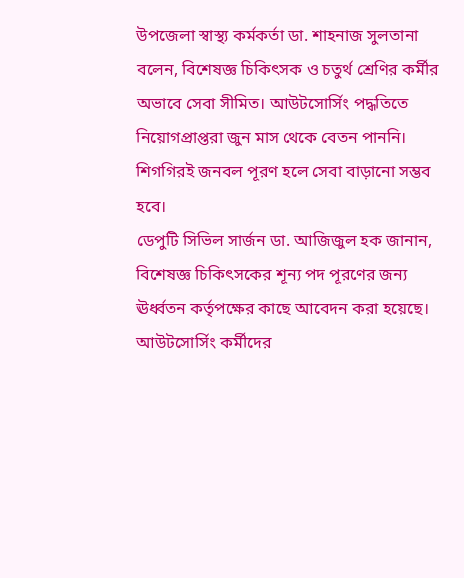উপজেলা স্বাস্থ্য কর্মকর্তা ডা. শাহনাজ সুলতানা বলেন, বিশেষজ্ঞ চিকিৎসক ও চতুর্থ শ্রেণির কর্মীর অভাবে সেবা সীমিত। আউটসোর্সিং পদ্ধতিতে নিয়োগপ্রাপ্তরা জুন মাস থেকে বেতন পাননি। শিগগিরই জনবল পূরণ হলে সেবা বাড়ানো সম্ভব হবে।
ডেপুটি সিভিল সার্জন ডা. আজিজুল হক জানান, বিশেষজ্ঞ চিকিৎসকের শূন্য পদ পূরণের জন্য ঊর্ধ্বতন কর্তৃপক্ষের কাছে আবেদন করা হয়েছে। আউটসোর্সিং কর্মীদের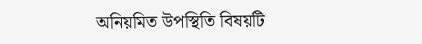অনিয়মিত উপস্থিতি বিষয়টি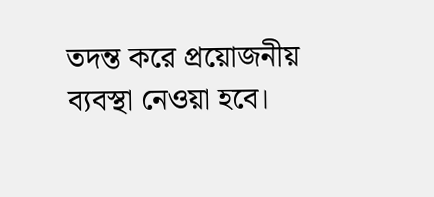তদন্ত করে প্রয়োজনীয় ব্যবস্থা নেওয়া হবে।